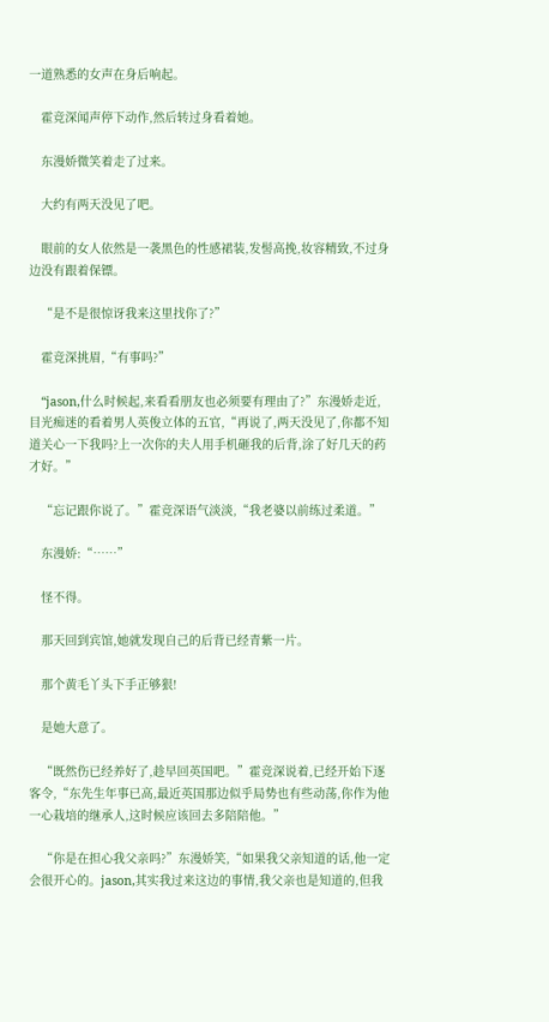一道熟悉的女声在身后响起。

    霍竞深闻声停下动作,然后转过身看着她。

    东漫娇微笑着走了过来。

    大约有两天没见了吧。

    眼前的女人依然是一袭黑色的性感裙装,发髻高挽,妆容精致,不过身边没有跟着保镖。

    “是不是很惊讶我来这里找你了?”

    霍竞深挑眉,“有事吗?”

    “jason,什么时候起,来看看朋友也必须要有理由了?”东漫娇走近,目光痴迷的看着男人英俊立体的五官,“再说了,两天没见了,你都不知道关心一下我吗?上一次你的夫人用手机砸我的后背,涂了好几天的药才好。”

    “忘记跟你说了。”霍竞深语气淡淡,“我老婆以前练过柔道。”

    东漫娇:“……”

    怪不得。

    那天回到宾馆,她就发现自己的后背已经青紫一片。

    那个黄毛丫头下手正够狠!

    是她大意了。

    “既然伤已经养好了,趁早回英国吧。”霍竞深说着,已经开始下逐客令,“东先生年事已高,最近英国那边似乎局势也有些动荡,你作为他一心栽培的继承人,这时候应该回去多陪陪他。”

    “你是在担心我父亲吗?”东漫娇笑,“如果我父亲知道的话,他一定会很开心的。jason,其实我过来这边的事情,我父亲也是知道的,但我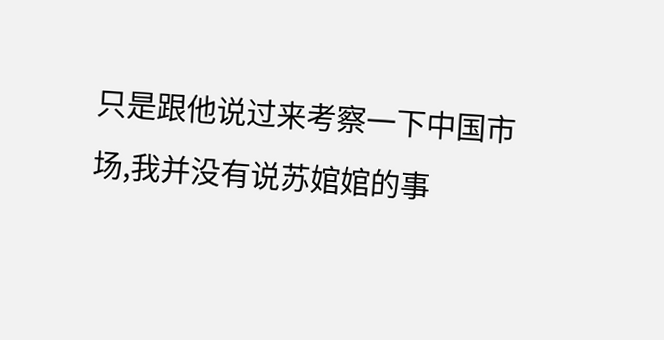只是跟他说过来考察一下中国市场,我并没有说苏婠婠的事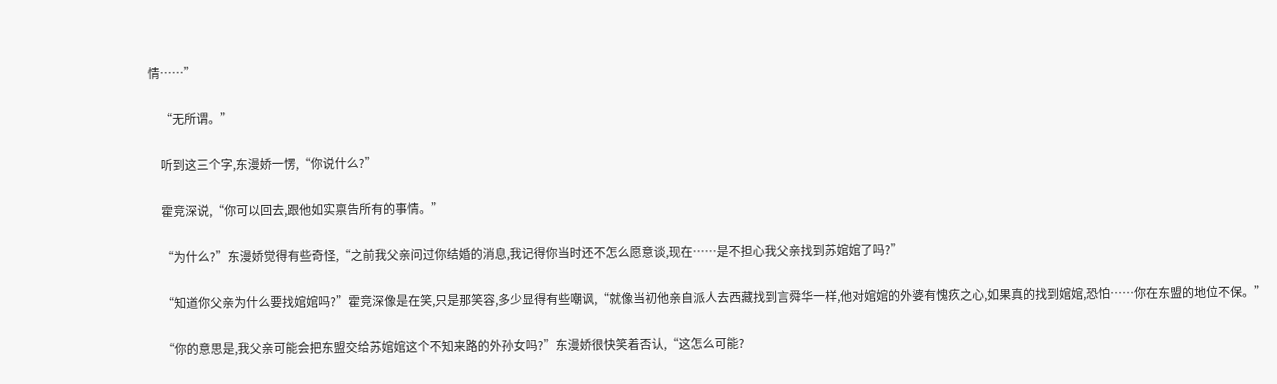情……”

    “无所谓。”

    听到这三个字,东漫娇一愣,“你说什么?”

    霍竞深说,“你可以回去,跟他如实禀告所有的事情。”

    “为什么?”东漫娇觉得有些奇怪,“之前我父亲问过你结婚的消息,我记得你当时还不怎么愿意谈,现在……是不担心我父亲找到苏婠婠了吗?”

    “知道你父亲为什么要找婠婠吗?”霍竞深像是在笑,只是那笑容,多少显得有些嘲讽,“就像当初他亲自派人去西藏找到言舜华一样,他对婠婠的外婆有愧疚之心,如果真的找到婠婠,恐怕……你在东盟的地位不保。”

    “你的意思是,我父亲可能会把东盟交给苏婠婠这个不知来路的外孙女吗?”东漫娇很快笑着否认,“这怎么可能?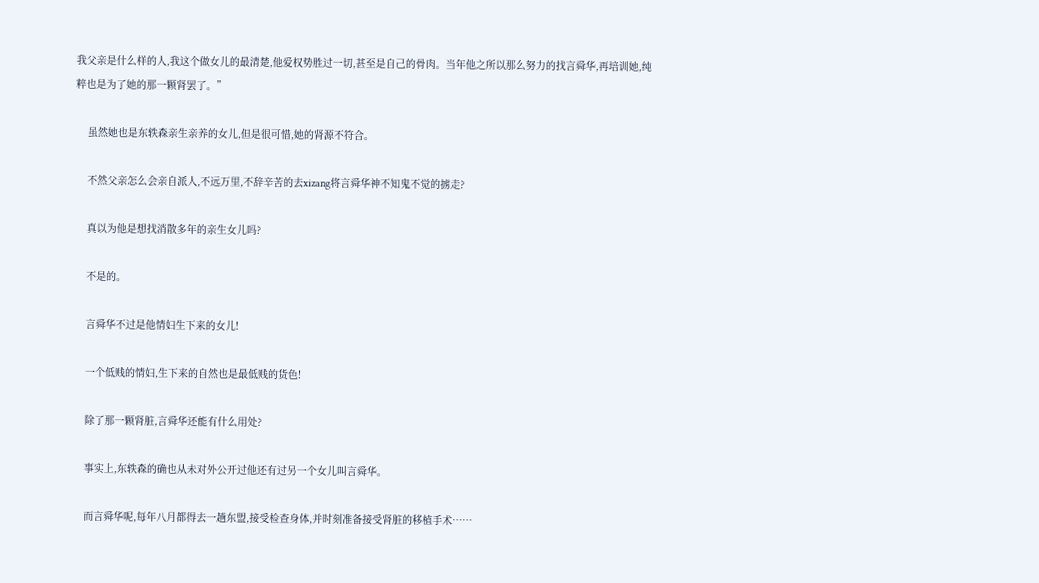我父亲是什么样的人,我这个做女儿的最清楚,他爱权势胜过一切,甚至是自己的骨肉。当年他之所以那么努力的找言舜华,再培训她,纯粹也是为了她的那一颗肾罢了。”

    虽然她也是东轶森亲生亲养的女儿,但是很可惜,她的肾源不符合。

    不然父亲怎么会亲自派人,不远万里,不辞辛苦的去xizang将言舜华神不知鬼不觉的掳走?

    真以为他是想找消散多年的亲生女儿吗?

    不是的。

    言舜华不过是他情妇生下来的女儿!

    一个低贱的情妇,生下来的自然也是最低贱的货色!

    除了那一颗肾脏,言舜华还能有什么用处?

    事实上,东轶森的确也从未对外公开过他还有过另一个女儿叫言舜华。

    而言舜华呢,每年八月都得去一趟东盟,接受检查身体,并时刻准备接受肾脏的移植手术……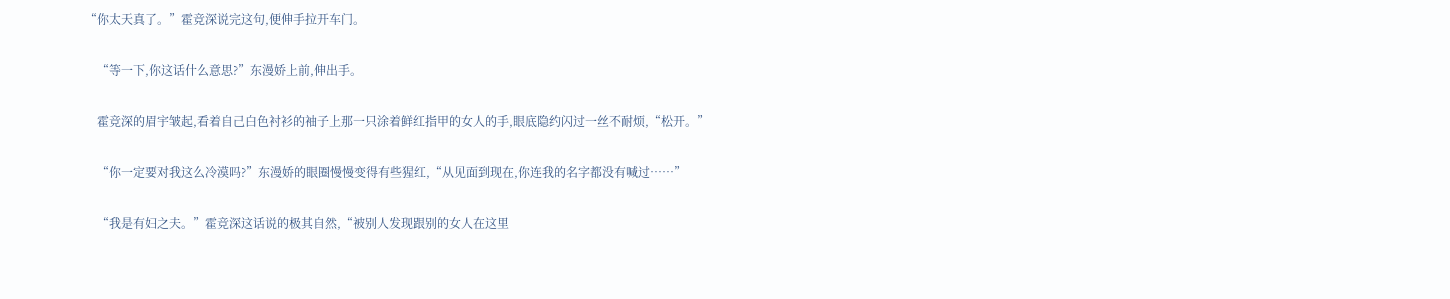“你太天真了。”霍竞深说完这句,便伸手拉开车门。

    “等一下,你这话什么意思?”东漫娇上前,伸出手。

    霍竞深的眉宇皱起,看着自己白色衬衫的袖子上那一只涂着鲜红指甲的女人的手,眼底隐约闪过一丝不耐烦,“松开。”

    “你一定要对我这么冷漠吗?”东漫娇的眼圈慢慢变得有些猩红,“从见面到现在,你连我的名字都没有喊过……”

    “我是有妇之夫。”霍竞深这话说的极其自然,“被别人发现跟别的女人在这里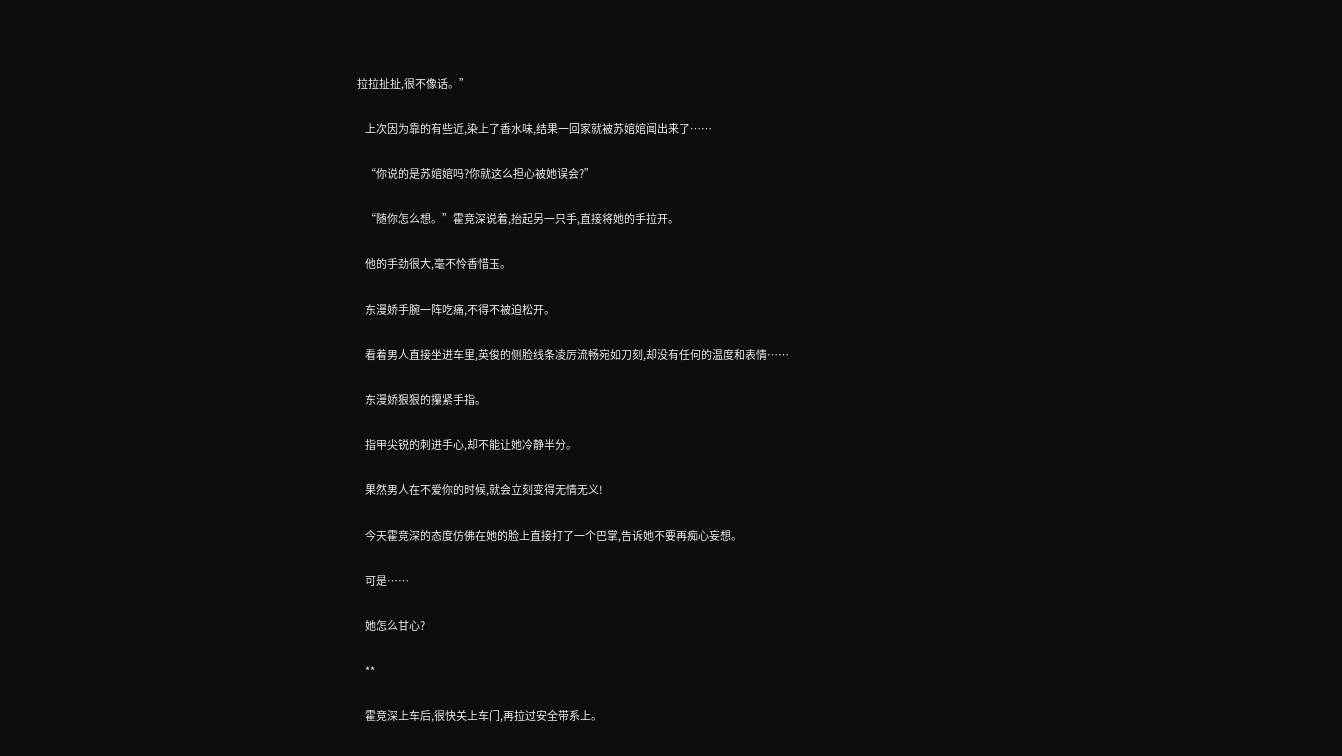拉拉扯扯,很不像话。”

    上次因为靠的有些近,染上了香水味,结果一回家就被苏婠婠闻出来了……

    “你说的是苏婠婠吗?你就这么担心被她误会?”

    “随你怎么想。”霍竞深说着,抬起另一只手,直接将她的手拉开。

    他的手劲很大,毫不怜香惜玉。

    东漫娇手腕一阵吃痛,不得不被迫松开。

    看着男人直接坐进车里,英俊的侧脸线条凌厉流畅宛如刀刻,却没有任何的温度和表情……

    东漫娇狠狠的攥紧手指。

    指甲尖锐的刺进手心,却不能让她冷静半分。

    果然男人在不爱你的时候,就会立刻变得无情无义!

    今天霍竞深的态度仿佛在她的脸上直接打了一个巴掌,告诉她不要再痴心妄想。

    可是……

    她怎么甘心?

    **

    霍竞深上车后,很快关上车门,再拉过安全带系上。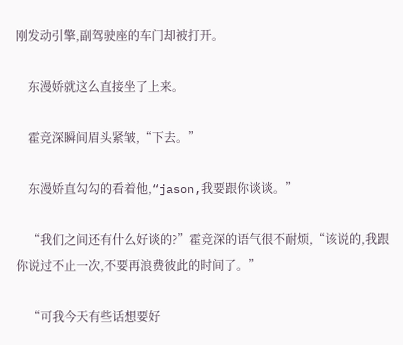刚发动引擎,副驾驶座的车门却被打开。

    东漫娇就这么直接坐了上来。

    霍竞深瞬间眉头紧皱,“下去。”

    东漫娇直勾勾的看着他,“jason,我要跟你谈谈。”

    “我们之间还有什么好谈的?”霍竞深的语气很不耐烦,“该说的,我跟你说过不止一次,不要再浪费彼此的时间了。”

    “可我今天有些话想要好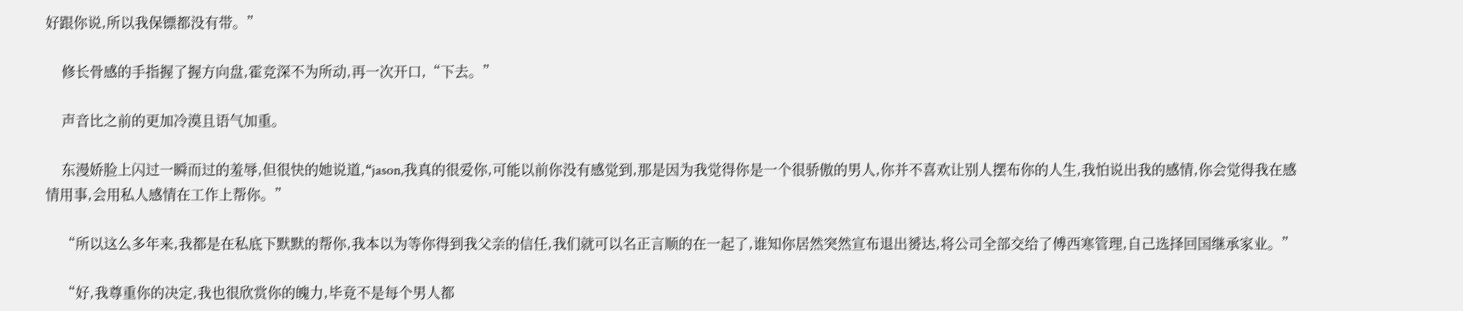好跟你说,所以我保镖都没有带。”

    修长骨感的手指握了握方向盘,霍竞深不为所动,再一次开口,“下去。”

    声音比之前的更加冷漠且语气加重。

    东漫娇脸上闪过一瞬而过的羞辱,但很快的她说道,“jason,我真的很爱你,可能以前你没有感觉到,那是因为我觉得你是一个很骄傲的男人,你并不喜欢让别人摆布你的人生,我怕说出我的感情,你会觉得我在感情用事,会用私人感情在工作上帮你。”

    “所以这么多年来,我都是在私底下默默的帮你,我本以为等你得到我父亲的信任,我们就可以名正言顺的在一起了,谁知你居然突然宣布退出赟达,将公司全部交给了傅西寒管理,自己选择回国继承家业。”

    “好,我尊重你的决定,我也很欣赏你的魄力,毕竟不是每个男人都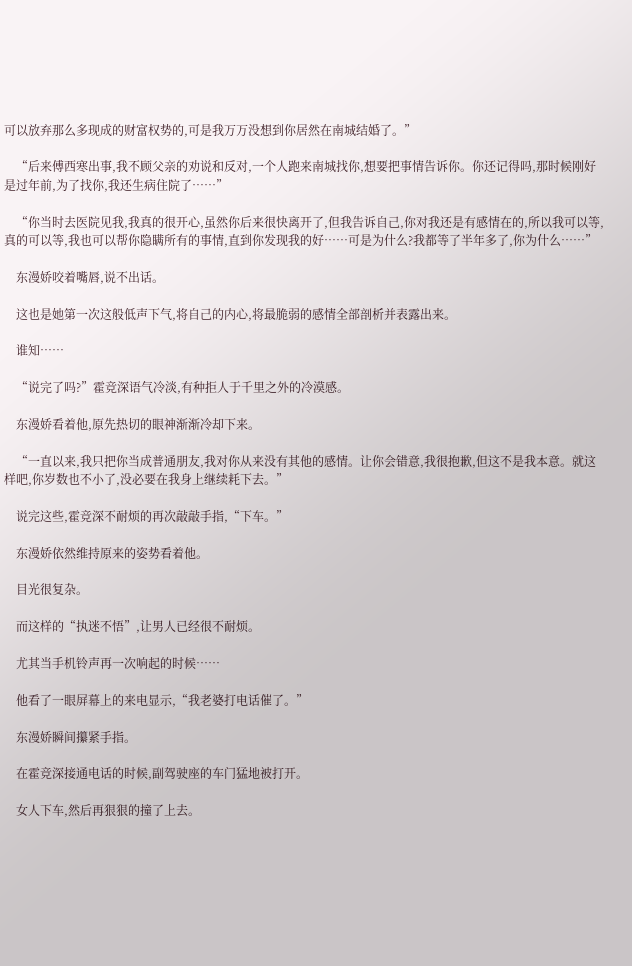可以放弃那么多现成的财富权势的,可是我万万没想到你居然在南城结婚了。”

    “后来傅西寒出事,我不顾父亲的劝说和反对,一个人跑来南城找你,想要把事情告诉你。你还记得吗,那时候刚好是过年前,为了找你,我还生病住院了……”

    “你当时去医院见我,我真的很开心,虽然你后来很快离开了,但我告诉自己,你对我还是有感情在的,所以我可以等,真的可以等,我也可以帮你隐瞒所有的事情,直到你发现我的好……可是为什么?我都等了半年多了,你为什么……”

    东漫娇咬着嘴唇,说不出话。

    这也是她第一次这般低声下气,将自己的内心,将最脆弱的感情全部剖析并表露出来。

    谁知……

    “说完了吗?”霍竞深语气冷淡,有种拒人于千里之外的冷漠感。

    东漫娇看着他,原先热切的眼神渐渐冷却下来。

    “一直以来,我只把你当成普通朋友,我对你从来没有其他的感情。让你会错意,我很抱歉,但这不是我本意。就这样吧,你岁数也不小了,没必要在我身上继续耗下去。”

    说完这些,霍竞深不耐烦的再次敲敲手指,“下车。”

    东漫娇依然维持原来的姿势看着他。

    目光很复杂。

    而这样的“执迷不悟”,让男人已经很不耐烦。

    尤其当手机铃声再一次响起的时候……

    他看了一眼屏幕上的来电显示,“我老婆打电话催了。”

    东漫娇瞬间攥紧手指。

    在霍竞深接通电话的时候,副驾驶座的车门猛地被打开。

    女人下车,然后再狠狠的撞了上去。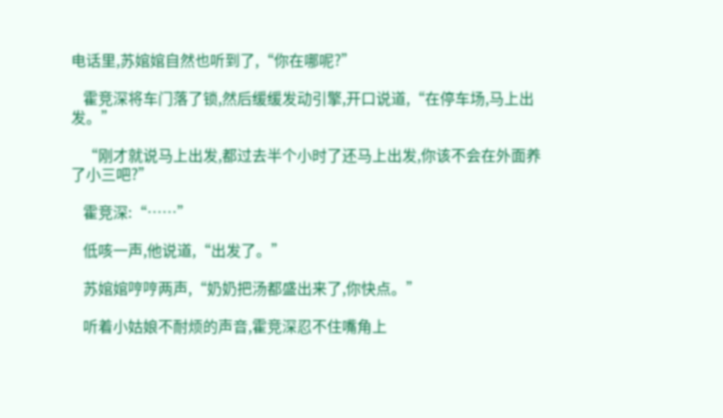电话里,苏婠婠自然也听到了,“你在哪呢?”

    霍竞深将车门落了锁,然后缓缓发动引擎,开口说道,“在停车场,马上出发。”

    “刚才就说马上出发,都过去半个小时了还马上出发,你该不会在外面养了小三吧?”

    霍竞深:“……”

    低咳一声,他说道,“出发了。”

    苏婠婠哼哼两声,“奶奶把汤都盛出来了,你快点。”

    听着小姑娘不耐烦的声音,霍竞深忍不住嘴角上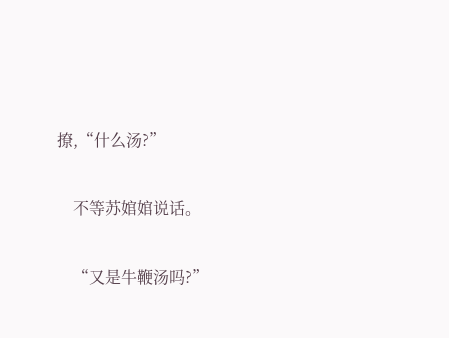撩,“什么汤?”

    不等苏婠婠说话。

    “又是牛鞭汤吗?”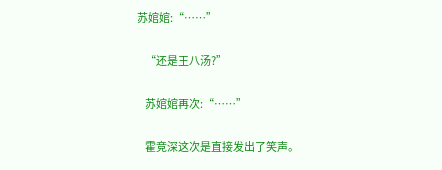苏婠婠:“……”

    “还是王八汤?”

    苏婠婠再次:“……”

    霍竞深这次是直接发出了笑声。